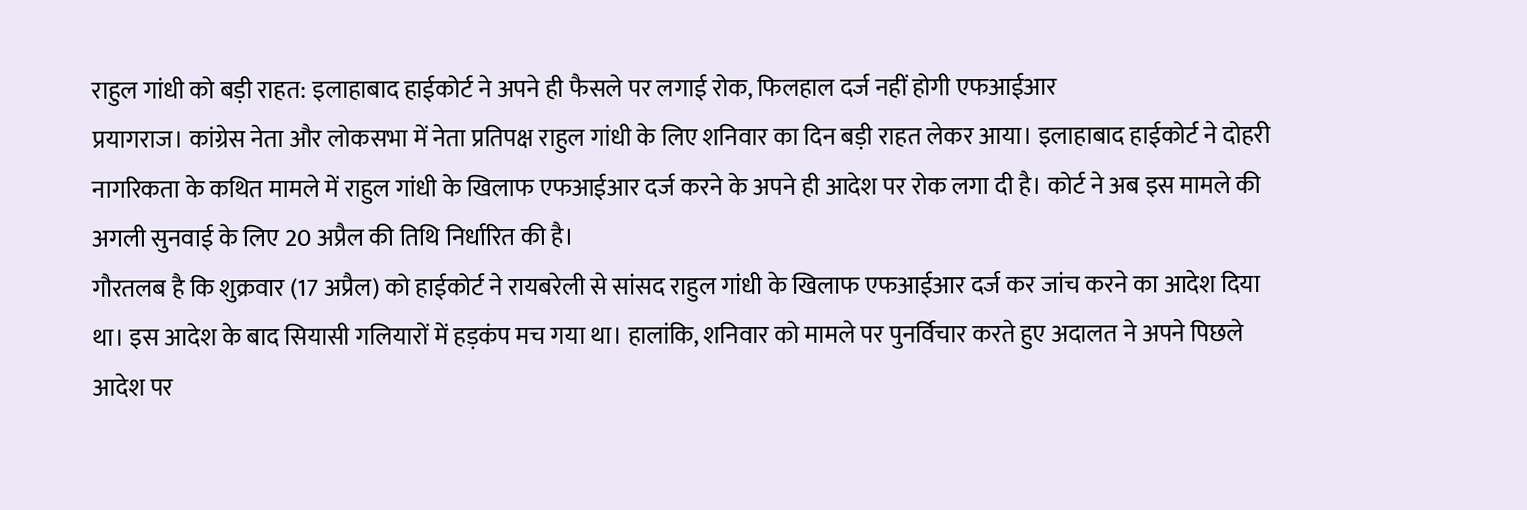राहुल गांधी को बड़ी राहत: इलाहाबाद हाईकोर्ट ने अपने ही फैसले पर लगाई रोक, फिलहाल दर्ज नहीं होगी एफआईआर
प्रयागराज। कांग्रेस नेता और लोकसभा में नेता प्रतिपक्ष राहुल गांधी के लिए शनिवार का दिन बड़ी राहत लेकर आया। इलाहाबाद हाईकोर्ट ने दोहरी नागरिकता के कथित मामले में राहुल गांधी के खिलाफ एफआईआर दर्ज करने के अपने ही आदेश पर रोक लगा दी है। कोर्ट ने अब इस मामले की अगली सुनवाई के लिए 20 अप्रैल की तिथि निर्धारित की है।
गौरतलब है कि शुक्रवार (17 अप्रैल) को हाईकोर्ट ने रायबरेली से सांसद राहुल गांधी के खिलाफ एफआईआर दर्ज कर जांच करने का आदेश दिया था। इस आदेश के बाद सियासी गलियारों में हड़कंप मच गया था। हालांकि, शनिवार को मामले पर पुनर्विचार करते हुए अदालत ने अपने पिछले आदेश पर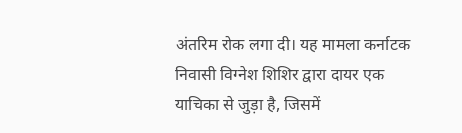अंतरिम रोक लगा दी। यह मामला कर्नाटक निवासी विग्नेश शिशिर द्वारा दायर एक याचिका से जुड़ा है, जिसमें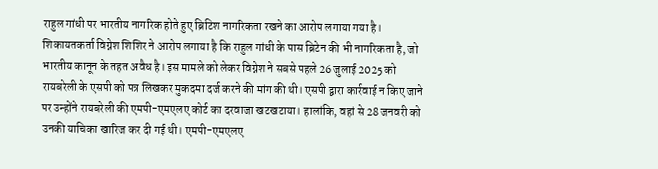राहुल गांधी पर भारतीय नागरिक होते हुए ब्रिटिश नागरिकता रखने का आरोप लगाया गया है। शिकायतकर्ता विग्नेश शिशिर ने आरोप लगाया है कि राहुल गांधी के पास ब्रिटेन की भी नागरिकता है, जो भारतीय कानून के तहत अवैध है। इस मामले को लेकर विग्नेश ने सबसे पहले 26 जुलाई 2025 को रायबरेली के एसपी को पत्र लिखकर मुकदमा दर्ज करने की मांग की थी। एसपी द्वारा कार्रवाई न किए जाने पर उन्होंने रायबरेली की एमपी-एमएलए कोर्ट का दरवाजा खटखटाया। हालांकि, वहां से 28 जनवरी को उनकी याचिका खारिज कर दी गई थी। एमपी-एमएलए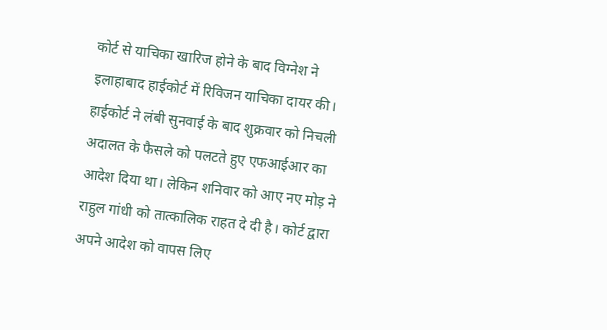कोर्ट से याचिका खारिज होने के बाद विग्नेश ने इलाहाबाद हाईकोर्ट में रिविजन याचिका दायर की। हाईकोर्ट ने लंबी सुनवाई के बाद शुक्रवार को निचली अदालत के फैसले को पलटते हुए एफआईआर का आदेश दिया था। लेकिन शनिवार को आए नए मोड़ ने राहुल गांधी को तात्कालिक राहत दे दी है। कोर्ट द्वारा अपने आदेश को वापस लिए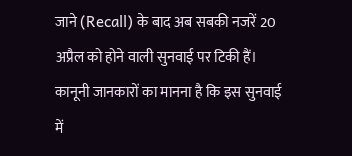जाने (Recall) के बाद अब सबकी नजरें 20 अप्रैल को होने वाली सुनवाई पर टिकी हैं। कानूनी जानकारों का मानना है कि इस सुनवाई में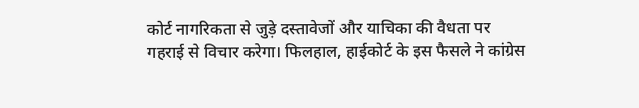कोर्ट नागरिकता से जुड़े दस्तावेजों और याचिका की वैधता पर गहराई से विचार करेगा। फिलहाल, हाईकोर्ट के इस फैसले ने कांग्रेस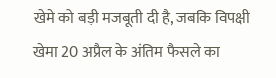खेमे को बड़ी मजबूती दी है, जबकि विपक्षी खेमा 20 अप्रैल के अंतिम फैसले का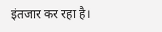इंतजार कर रहा है।